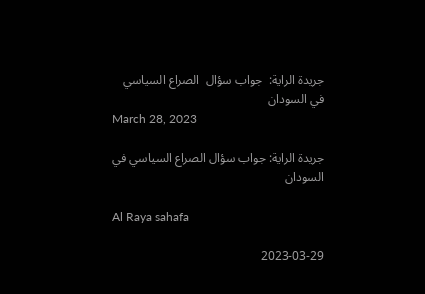جريدة الراية:  جواب سؤال  الصراع السياسي في السودان
March 28, 2023

جريدة الراية: جواب سؤال الصراع السياسي في السودان

Al Raya sahafa

2023-03-29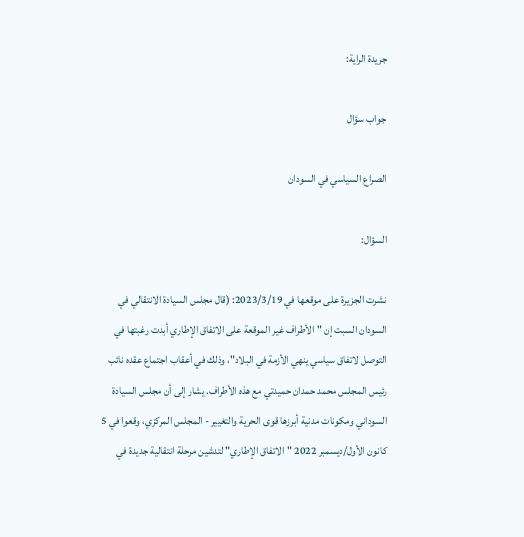جريدة الراية:

جواب سؤال

الصراع السياسي في السودان

السؤال:

نشرت الجزيرة على موقعها في 2023/3/19: (قال مجلس السيادة الانتقالي في السودان السبت إن "الأطراف غير الموقعة على الاتفاق الإطاري أبدت رغبتها في التوصل لاتفاق سياسي ينهي الأزمة في البلاد"، وذلك في أعقاب اجتماع عقده نائب رئيس المجلس محمد حمدان حميدتي مع هذه الأطراف. يشار إلى أن مجلس السيادة السوداني ومكونات مدنية أبرزها قوى الحرية والتغيير - المجلس المركزي، وقعوا في 5 كانون الأول/ديسمبر 2022 "الاتفاق الإطاري" لتدشين مرحلة انتقالية جديدة في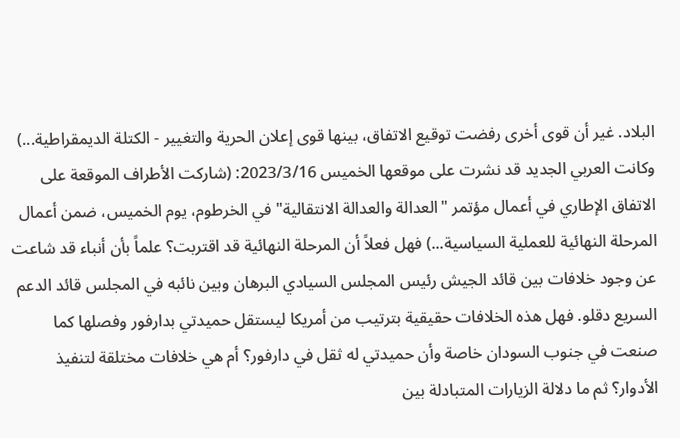البلاد. غير أن قوى أخرى رفضت توقيع الاتفاق، بينها قوى إعلان الحرية والتغيير - الكتلة الديمقراطية...) وكانت العربي الجديد قد نشرت على موقعها الخميس 2023/3/16: (شاركت الأطراف الموقعة على الاتفاق الإطاري في أعمال مؤتمر "العدالة والعدالة الانتقالية" في الخرطوم، يوم الخميس، ضمن أعمال المرحلة النهائية للعملية السياسية...) فهل فعلاً أن المرحلة النهائية قد اقتربت؟ علماً بأن أنباء قد شاعت عن وجود خلافات بين قائد الجيش رئيس المجلس السيادي البرهان وبين نائبه في المجلس قائد الدعم السريع دقلو. فهل هذه الخلافات حقيقية بترتيب من أمريكا ليستقل حميدتي بدارفور وفصلها كما صنعت في جنوب السودان خاصة وأن حميدتي له ثقل في دارفور؟ أم هي خلافات مختلقة لتنفيذ الأدوار؟ ثم ما دلالة الزيارات المتبادلة بين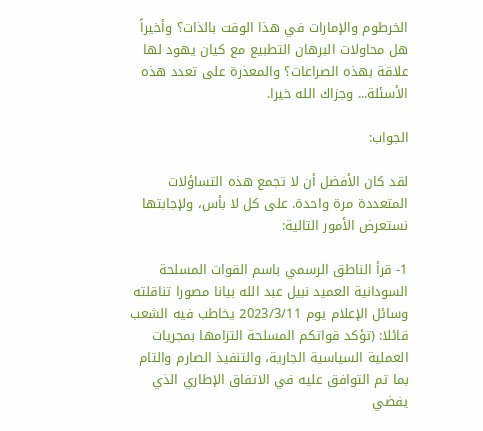الخرطوم والإمارات في هذا الوقت بالذات؟ وأخيراً هل محاولات البرهان التطبيع مع كيان يهود لها علاقة بهذه الصراعات؟ والمعذرة على تعدد هذه الأسئلة... وجزاك الله خيرا.

الجواب:

لقد كان الأفضل أن لا تجمع هذه التساؤلات المتعددة مرة واحدة. على كل لا بأس، ولإجابتها نستعرض الأمور التالية:

1- قرأ الناطق الرسمي باسم القوات المسلحة السودانية العميد نبيل عبد الله بيانا مصورا تناقلته وسائل الإعلام يوم 2023/3/11 يخاطب فيه الشعب قائلا: (تؤكد قواتكم المسلحة التزامها بمجريات العملية السياسية الجارية، والتنفيذ الصارم والتام بما تم التوافق عليه في الاتفاق الإطاري الذي يفضي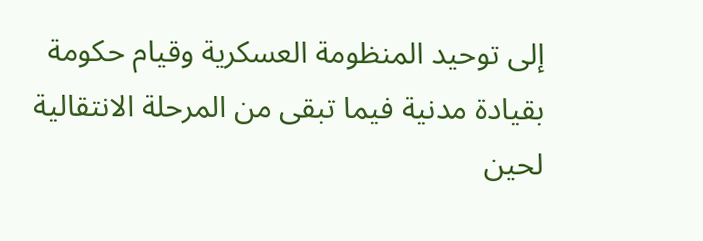إلى توحيد المنظومة العسكرية وقيام حكومة بقيادة مدنية فيما تبقى من المرحلة الانتقالية لحين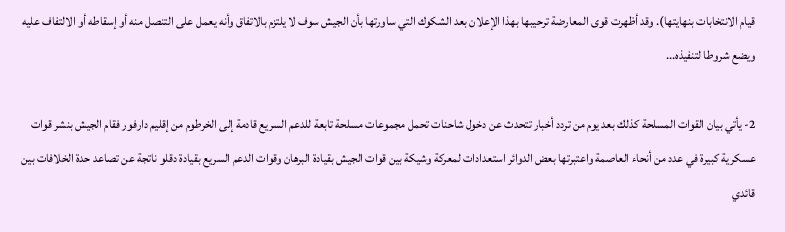قيام الانتخابات بنهايتها). وقد أظهرت قوى المعارضة ترحيبها بهذا الإعلان بعد الشكوك التي ساورتها بأن الجيش سوف لا يلتزم بالاتفاق وأنه يعمل على التنصل منه أو إسقاطه أو الالتفاف عليه ويضع شروطا لتنفيذه...

2- يأتي بيان القوات المسلحة كذلك بعد يوم من تردد أخبار تتحدث عن دخول شاحنات تحمل مجموعات مسلحة تابعة للدعم السريع قادمة إلى الخرطوم من إقليم دارفور فقام الجيش بنشر قوات عسكرية كبيرة في عدد من أنحاء العاصمة واعتبرتها بعض الدوائر استعدادات لمعركة وشيكة بين قوات الجيش بقيادة البرهان وقوات الدعم السريع بقيادة دقلو ناتجة عن تصاعد حدة الخلافات بين قائدي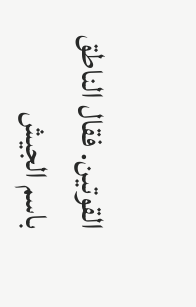القوتين. فقال الناطق باسم الجيش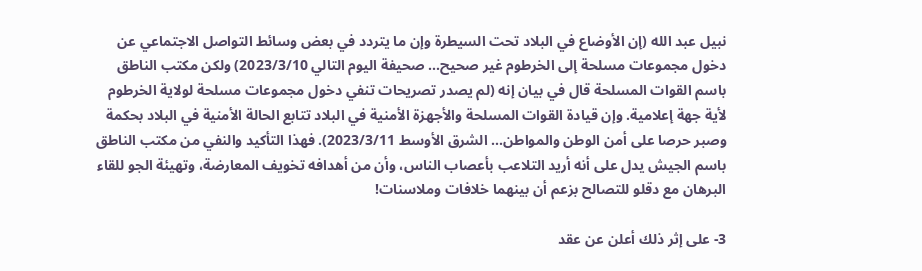نبيل عبد الله (إن الأوضاع في البلاد تحت السيطرة وإن ما يتردد في بعض وسائط التواصل الاجتماعي عن دخول مجموعات مسلحة إلى الخرطوم غير صحيح... صحيفة اليوم التالي 2023/3/10) ولكن مكتب الناطق باسم القوات المسلحة قال في بيان إنه (لم يصدر تصريحات تنفي دخول مجموعات مسلحة لولاية الخرطوم لأية جهة إعلامية. وإن قيادة القوات المسلحة والأجهزة الأمنية في البلاد تتابع الحالة الأمنية في البلاد بحكمة وصبر حرصا على أمن الوطن والمواطن... الشرق الأوسط 2023/3/11). فهذا التأكيد والنفي من مكتب الناطق باسم الجيش يدل على أنه أريد التلاعب بأعصاب الناس، وأن من أهدافه تخويف المعارضة، وتهيئة الجو للقاء البرهان مع دقلو للتصالح بزعم أن بينهما خلافات وملاسنات!

3- على إثر ذلك أعلن عن عقد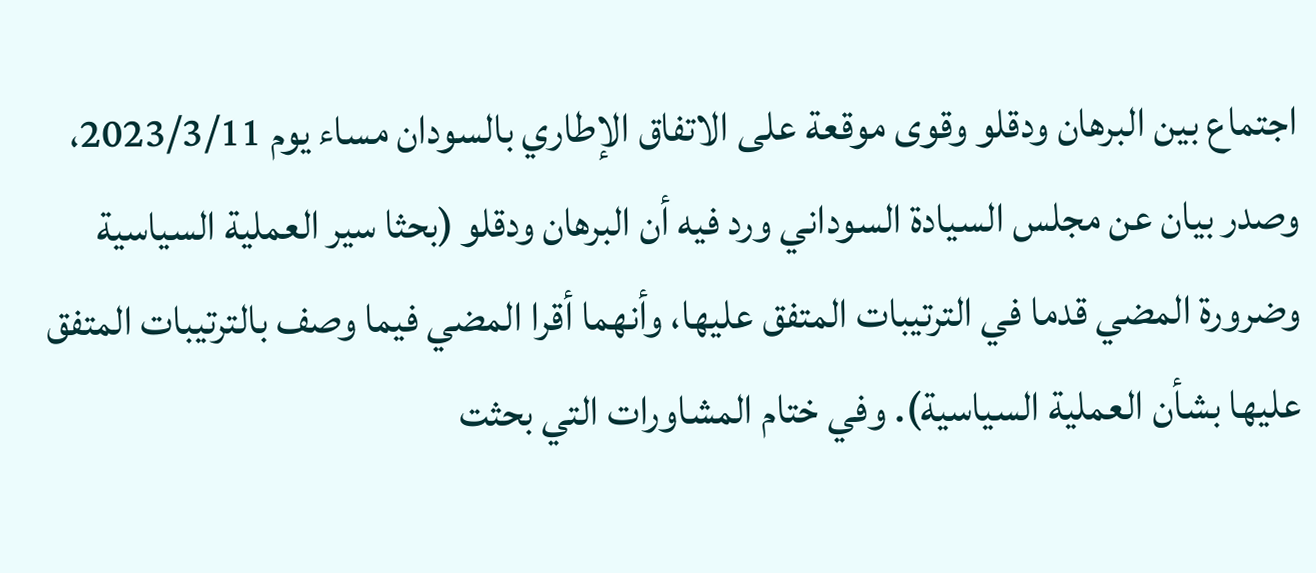اجتماع بين البرهان ودقلو وقوى موقعة على الاتفاق الإطاري بالسودان مساء يوم 2023/3/11، وصدر بيان عن مجلس السيادة السوداني ورد فيه أن البرهان ودقلو (بحثا سير العملية السياسية وضرورة المضي قدما في الترتيبات المتفق عليها، وأنهما أقرا المضي فيما وصف بالترتيبات المتفق عليها بشأن العملية السياسية). وفي ختام المشاورات التي بحثت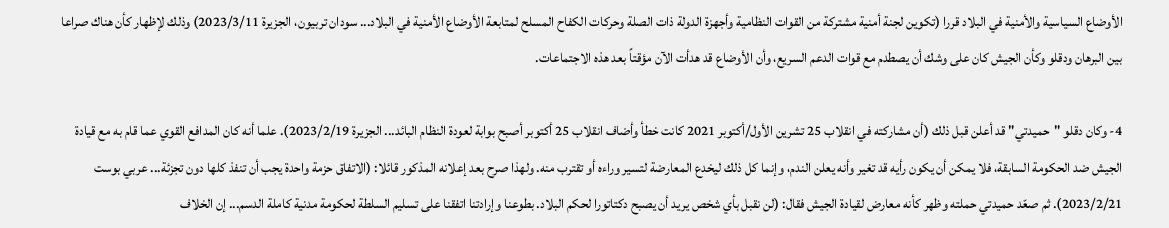الأوضاع السياسية والأمنية في البلاد قررا (تكوين لجنة أمنية مشتركة من القوات النظامية وأجهزة الدولة ذات الصلة وحركات الكفاح المسلح لمتابعة الأوضاع الأمنية في البلاد... سودان تربيون، الجزيرة 2023/3/11) وذلك لإظهار كأن هناك صراعا بين البرهان ودقلو وكأن الجيش كان على وشك أن يصطدم مع قوات الدعم السريع، وأن الأوضاع قد هدأت الآن مؤقتاً بعد هذه الاجتماعات.

4- وكان دقلو "حميدتي" قد أعلن قبل ذلك (أن مشاركته في انقلاب 25 تشرين الأول/أكتوبر 2021 كانت خطأ وأضاف انقلاب 25 أكتوبر أصبح بوابة لعودة النظام البائد... الجزيرة 2023/2/19). علما أنه كان المدافع القوي عما قام به مع قيادة الجيش ضد الحكومة السابقة، فلا يمكن أن يكون رأيه قد تغير وأنه يعلن الندم، وإنما كل ذلك ليخدع المعارضة لتسير وراءه أو تقترب منه. ولهذا صرح بعد إعلانه المذكور قائلا: (الاتفاق حزمة واحدة يجب أن تنفذ كلها دون تجزئة... عربي بوست 2023/2/21). ثم صعّد حميدتي حملته وظهر كأنه معارض لقيادة الجيش فقال: (لن نقبل بأي شخص يريد أن يصبح دكتاتورا لحكم البلاد. بطوعنا وإرادتنا اتفقنا على تسليم السلطة لحكومة مدنية كاملة الدسم... إن الخلاف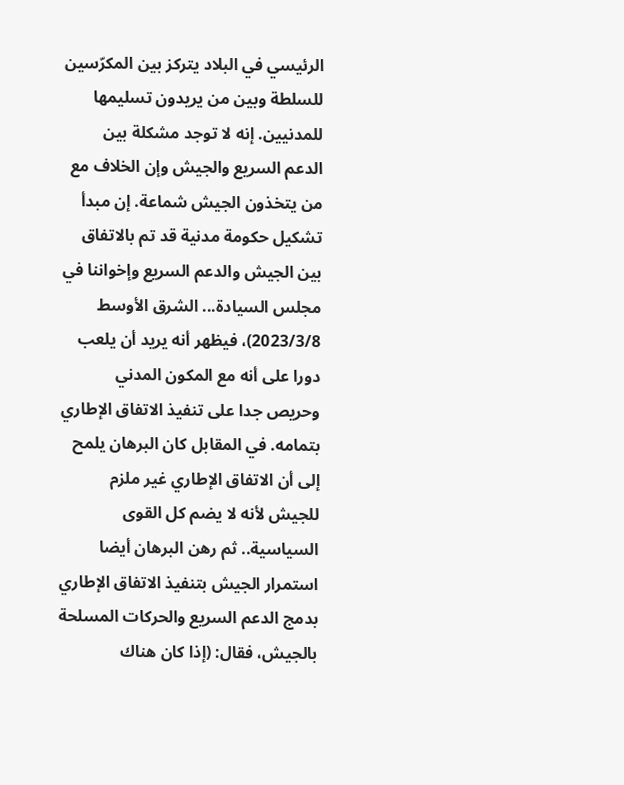الرئيسي في البلاد يتركز بين المكرّسين للسلطة وبين من يريدون تسليمها للمدنيين. إنه لا توجد مشكلة بين الدعم السريع والجيش وإن الخلاف مع من يتخذون الجيش شماعة. إن مبدأ تشكيل حكومة مدنية قد تم بالاتفاق بين الجيش والدعم السريع وإخواننا في مجلس السيادة... الشرق الأوسط 2023/3/8)، فيظهر أنه يريد أن يلعب دورا على أنه مع المكون المدني وحريص جدا على تنفيذ الاتفاق الإطاري بتمامه. في المقابل كان البرهان يلمح إلى أن الاتفاق الإطاري غير ملزم للجيش لأنه لا يضم كل القوى السياسية.. ثم رهن البرهان أيضا استمرار الجيش بتنفيذ الاتفاق الإطاري بدمج الدعم السريع والحركات المسلحة بالجيش، فقال: (إذا كان هناك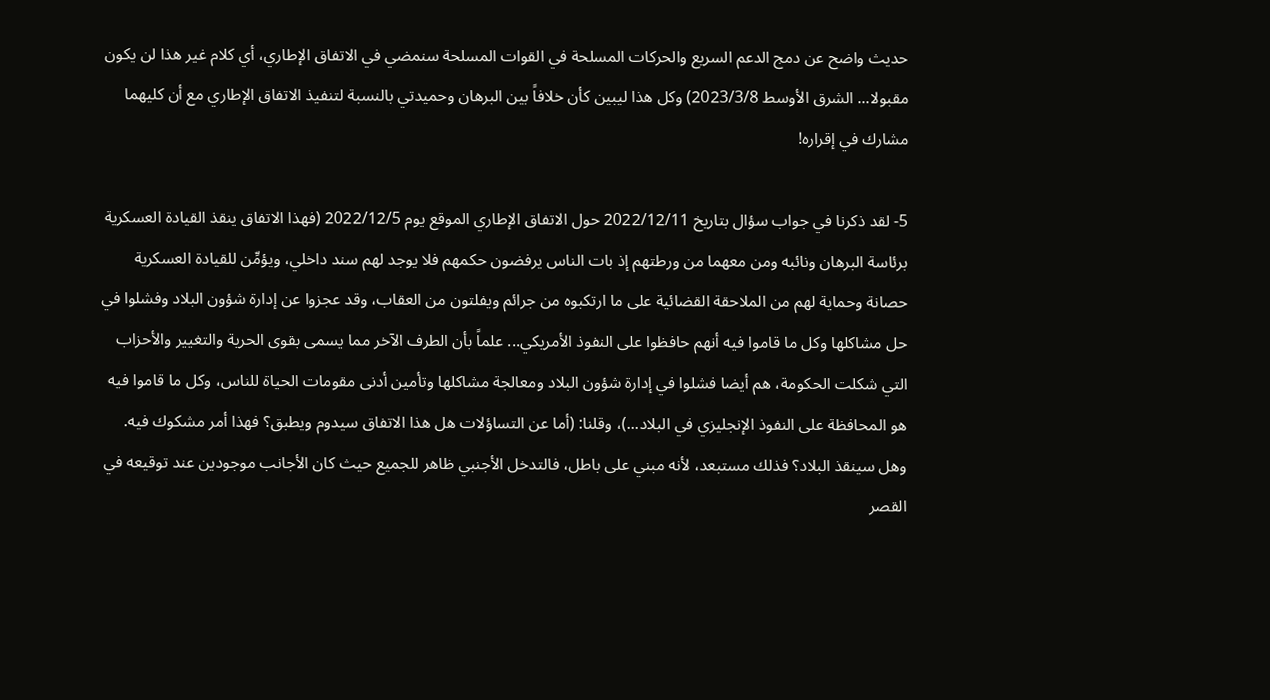حديث واضح عن دمج الدعم السريع والحركات المسلحة في القوات المسلحة سنمضي في الاتفاق الإطاري، أي كلام غير هذا لن يكون مقبولا... الشرق الأوسط 2023/3/8) وكل هذا ليبين كأن خلافاً بين البرهان وحميدتي بالنسبة لتنفيذ الاتفاق الإطاري مع أن كليهما مشارك في إقراره!

5- لقد ذكرنا في جواب سؤال بتاريخ 2022/12/11 حول الاتفاق الإطاري الموقع يوم 2022/12/5 (فهذا الاتفاق ينقذ القيادة العسكرية برئاسة البرهان ونائبه ومن معهما من ورطتهم إذ بات الناس يرفضون حكمهم فلا يوجد لهم سند داخلي، ويؤمِّن للقيادة العسكرية حصانة وحماية لهم من الملاحقة القضائية على ما ارتكبوه من جرائم ويفلتون من العقاب، وقد عجزوا عن إدارة شؤون البلاد وفشلوا في حل مشاكلها وكل ما قاموا فيه أنهم حافظوا على النفوذ الأمريكي... علماً بأن الطرف الآخر مما يسمى بقوى الحرية والتغيير والأحزاب التي شكلت الحكومة، هم أيضا فشلوا في إدارة شؤون البلاد ومعالجة مشاكلها وتأمين أدنى مقومات الحياة للناس، وكل ما قاموا فيه هو المحافظة على النفوذ الإنجليزي في البلاد...)، وقلنا: (أما عن التساؤلات هل هذا الاتفاق سيدوم ويطبق؟ فهذا أمر مشكوك فيه. وهل سينقذ البلاد؟ فذلك مستبعد، لأنه مبني على باطل، فالتدخل الأجنبي ظاهر للجميع حيث كان الأجانب موجودين عند توقيعه في القصر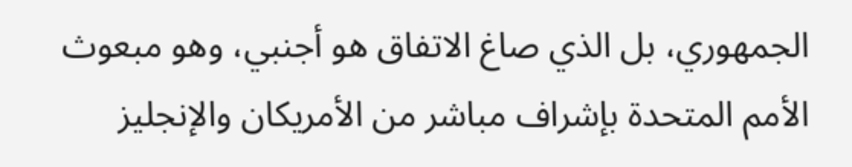الجمهوري، بل الذي صاغ الاتفاق هو أجنبي، وهو مبعوث الأمم المتحدة بإشراف مباشر من الأمريكان والإنجليز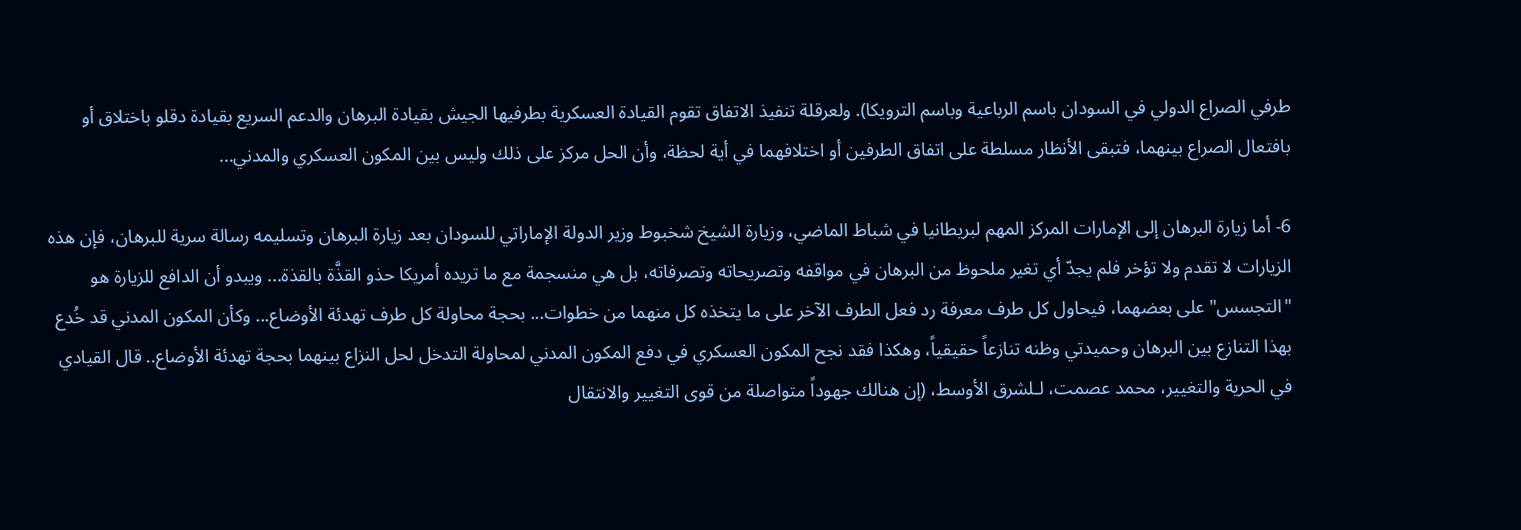طرفي الصراع الدولي في السودان باسم الرباعية وباسم الترويكا). ولعرقلة تنفيذ الاتفاق تقوم القيادة العسكرية بطرفيها الجيش بقيادة البرهان والدعم السريع بقيادة دقلو باختلاق أو بافتعال الصراع بينهما، فتبقى الأنظار مسلطة على اتفاق الطرفين أو اختلافهما في أية لحظة، وأن الحل مركز على ذلك وليس بين المكون العسكري والمدني...

6- أما زيارة البرهان إلى الإمارات المركز المهم لبريطانيا في شباط الماضي، وزيارة الشيخ شخبوط وزير الدولة الإماراتي للسودان بعد زيارة البرهان وتسليمه رسالة سرية للبرهان، فإن هذه الزيارات لا تقدم ولا تؤخر فلم يجدّ أي تغير ملحوظ من البرهان في مواقفه وتصريحاته وتصرفاته، بل هي منسجمة مع ما تريده أمريكا حذو القذَّة بالقذة... ويبدو أن الدافع للزيارة هو "التجسس" على بعضهما، فيحاول كل طرف معرفة رد فعل الطرف الآخر على ما يتخذه كل منهما من خطوات... بحجة محاولة كل طرف تهدئة الأوضاع... وكأن المكون المدني قد خُدع بهذا التنازع بين البرهان وحميدتي وظنه تنازعاً حقيقياً، وهكذا فقد نجح المكون العسكري في دفع المكون المدني لمحاولة التدخل لحل النزاع بينهما بحجة تهدئة الأوضاع.. قال القيادي في الحرية والتغيير، محمد عصمت، لـلشرق الأوسط، (إن هنالك جهوداً متواصلة من قوى التغيير والانتقال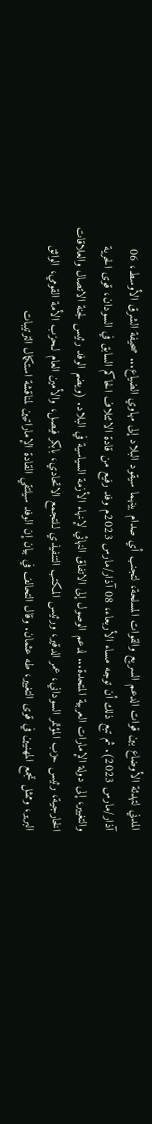المدني لتهدئة الأوضاع بين قوات الدعم السريع والقوات المسلحة، لتجنب أي صدام بينهما سيقود البلاد إلى مهاوي الضياع... صحيفة الشرق الأوسط، 06 آذار/مارس 2023). ثم تبع ذلك أن توجه مساء الأربعاء، 08 آذار/مارس 2023م وفد رفيع من قادة الائتلاف الحاكم السابق في السودان، قوى الحرية والتغيير، إلى دولة الإمارات العربية المتحدة... لدعم الوصول إلى الاتفاق النهائي لإنهاء الأزمة السياسية في البلاد. (ويضم الوفد رئيس لجنة الاتصال والعلاقات الخارجية، رئيس حزب المؤتمر السوداني، عمر الدقير، ورئيس المكتب التنفيذي لـلتجمع الاتحادي، بابكر فيصل، والأمين العام لـحزب الأمة القومي، الواثق البرير، وممثل تجمع المهنيين في قوى التغيير، طه عثمان. وقال التحالف في بيان إن الوفد سيلتقي القادة الإماراتيين لمناقشة استكمال الترتيبات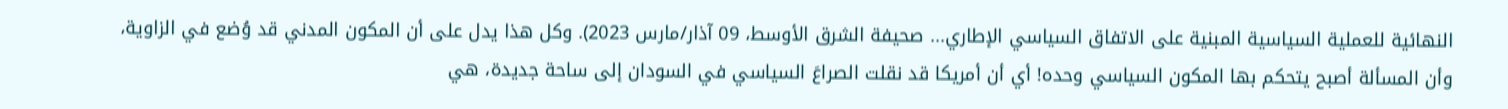النهائية للعملية السياسية المبنية على الاتفاق السياسي الإطاري... صحيفة الشرق الأوسط، 09 آذار/مارس 2023). وكل هذا يدل على أن المكون المدني قد وُضع في الزاوية، وأن المسألة أصبح يتحكم بها المكون السياسي وحده! أي أن أمريكا قد نقلت الصراعَ السياسي في السودان إلى ساحة جديدة، هي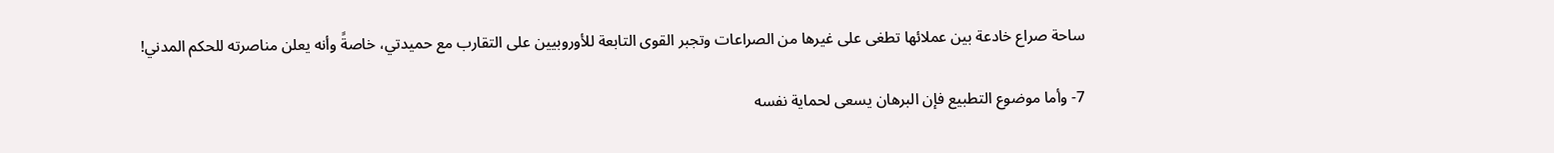ساحة صراع خادعة بين عملائها تطغى على غيرها من الصراعات وتجبر القوى التابعة للأوروبيين على التقارب مع حميدتي، خاصةً وأنه يعلن مناصرته للحكم المدني!

7- وأما موضوع التطبيع فإن البرهان يسعى لحماية نفسه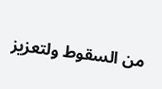من السقوط ولتعزيز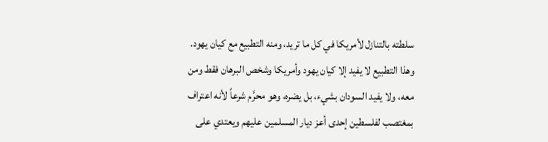سلطته بالتنازل لأمريكا في كل ما تريد، ومنه التطبيع مع كيان يهود. وهذا التطبيع لا يفيد إلا كيان يهود وأمريكا وشخص البرهان فقط ومن معه، ولا يفيد السودان بشيء، بل يضره، وهو محرَّم شرعاً لأنه اعتراف بمغتصب لفلسطين إحدى أعز ديار المسلمين عليهم ويعتدي على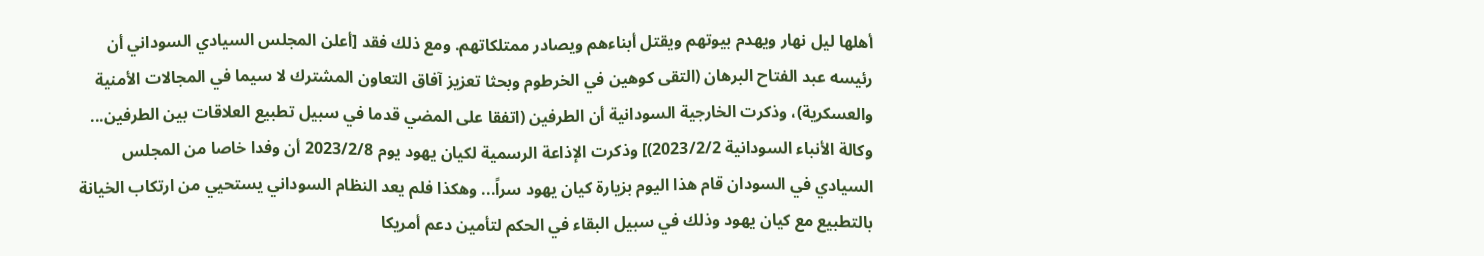أهلها ليل نهار ويهدم بيوتهم ويقتل أبناءهم ويصادر ممتلكاتهم. ومع ذلك فقد [أعلن المجلس السيادي السوداني أن رئيسه عبد الفتاح البرهان (التقى كوهين في الخرطوم وبحثا تعزيز آفاق التعاون المشترك لا سيما في المجالات الأمنية والعسكرية)، وذكرت الخارجية السودانية أن الطرفين (اتفقا على المضي قدما في سبيل تطبيع العلاقات بين الطرفين... وكالة الأنباء السودانية 2023/2/2)] وذكرت الإذاعة الرسمية لكيان يهود يوم 2023/2/8 أن وفدا خاصا من المجلس السيادي في السودان قام هذا اليوم بزيارة كيان يهود سراً... وهكذا فلم يعد النظام السوداني يستحيي من ارتكاب الخيانة بالتطبيع مع كيان يهود وذلك في سبيل البقاء في الحكم لتأمين دعم أمريكا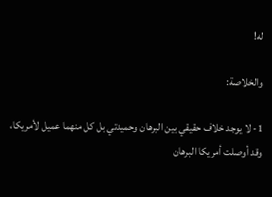له!

والخلاصة:

1- لا يوجد خلاف حقيقي بين البرهان وحميدتي بل كل منهما عميل لأمريكا، وقد أوصلت أمريكا البرهان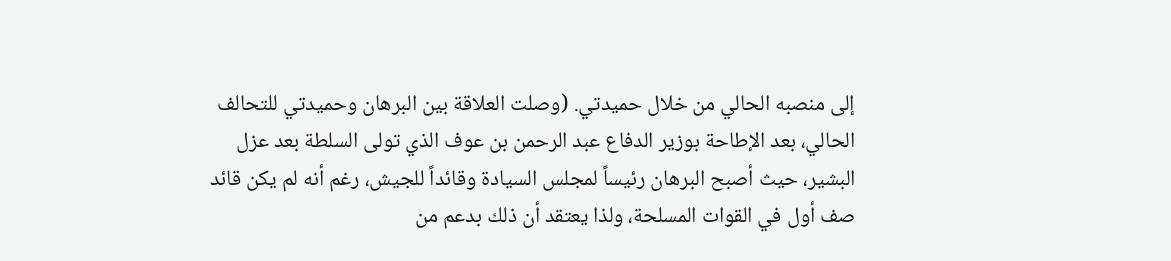إلى منصبه الحالي من خلال حميدتي. (وصلت العلاقة بين البرهان وحميدتي للتحالف الحالي، بعد الإطاحة بوزير الدفاع عبد الرحمن بن عوف الذي تولى السلطة بعد عزل البشير، حيث أصبح البرهان رئيساً لمجلس السيادة وقائداً للجيش، رغم أنه لم يكن قائد صف أول في القوات المسلحة، ولذا يعتقد أن ذلك بدعم من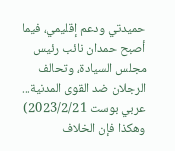حميدتي ودعم إقليمي، فيما أصبح حمدان نائب رئيس مجلس السيادة، وتحالف الرجلان ضد القوى المدنية... عربي بوست 2023/2/21) وهكذا فإن الخلاف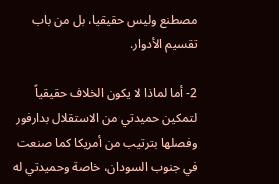مصطنع وليس حقيقيا، بل من باب تقسيم الأدوار.

2- أما لماذا لا يكون الخلاف حقيقياً لتمكين حميدتي من الاستقلال بدارفور وفصلها بترتيب من أمريكا كما صنعت في جنوب السودان، خاصة وحميدتي له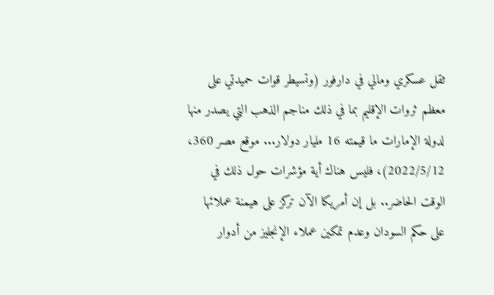ثقل عسكري ومالي في دارفور (وتسيطر قوات حميدتي على معظم ثروات الإقليم بما في ذلك مناجم الذهب التي يصدر منها لدولة الإمارات ما قيمته 16 مليار دولار... موقع مصر 360، 2022/5/12)، فليس هناك أية مؤشرات حول ذلك في الوقت الحاضر.. بل إن أمريكا الآن تركز على هيمنة عملائها على حكم السودان وعدم تمكين عملاء الإنجليز من أدوار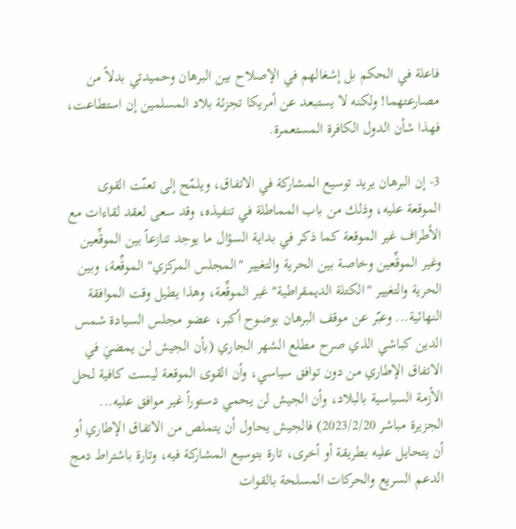فاعلة في الحكم بل إشغالهم في الإصلاح بين البرهان وحميدتي بدلاً من مصارعتهما! ولكنه لا يستبعد عن أمريكا تجزئة بلاد المسلمين إن استطاعت، فهذا شأن الدول الكافرة المستعمرة.

3- إن البرهان يريد توسيع المشاركة في الاتفاق، ويلمّح إلى تعنّت القوى الموقعة عليه، وذلك من باب المماطلة في تنفيذه، وقد سعى لعقد لقاءات مع الأطراف غير الموقعة كما ذكر في بداية السؤال ما يوجد تنازعاً بين الموقِّعين وغير الموقِّعين وخاصة بين الحرية والتغيير "المجلس المركزي" الموقِّعة، وبين الحرية والتغيير "الكتلة الديمقراطية" غير الموقِّعة، وهذا يطيل وقت الموافقة النهائية... وعبّر عن موقف البرهان بوضوح أكبر، عضو مجلس السيادة شمس الدين كباشي الذي صرح مطلع الشهر الجاري (بأن الجيش لن يمضيَ في الاتفاق الإطاري من دون توافق سياسي، وأن القوى الموقعة ليست كافية لحل الأزمة السياسية بالبلاد، وأن الجيش لن يحمي دستوراً غير موافق عليه... الجزيرة مباشر 2023/2/20) فالجيش يحاول أن يتملص من الاتفاق الإطاري أو أن يتحايل عليه بطريقة أو أخرى، تارة بتوسيع المشاركة فيه، وتارة باشتراط دمج الدعم السريع والحركات المسلحة بالقوات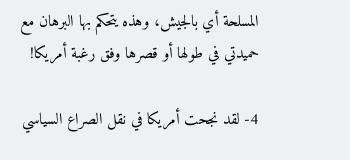المسلحة أي بالجيش، وهذه يتحكم بها البرهان مع حميدتي في طولها أو قصرها وفق رغبة أمريكا!

4- لقد نجحت أمريكا في نقل الصراع السياسي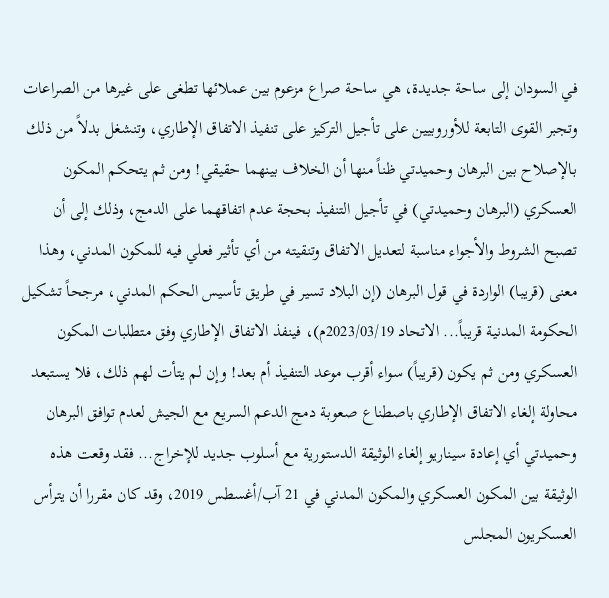في السودان إلى ساحة جديدة، هي ساحة صراع مزعوم بين عملائها تطغى على غيرها من الصراعات وتجبر القوى التابعة للأوروبيين على تأجيل التركيز على تنفيذ الاتفاق الإطاري، وتنشغل بدلاً من ذلك بالإصلاح بين البرهان وحميدتي ظناً منها أن الخلاف بينهما حقيقي! ومن ثم يتحكم المكون العسكري (البرهان وحميدتي) في تأجيل التنفيذ بحجة عدم اتفاقهما على الدمج، وذلك إلى أن تصبح الشروط والأجواء مناسبة لتعديل الاتفاق وتنقيته من أي تأثير فعلي فيه للمكون المدني، وهذا معنى (قريبا) الواردة في قول البرهان (إن البلاد تسير في طريق تأسيس الحكم المدني، مرجحاً تشكيل الحكومة المدنية قريباً... الاتحاد 2023/03/19م)، فينفذ الاتفاق الإطاري وفق متطلبات المكون العسكري ومن ثم يكون (قريباً) سواء أقرب موعد التنفيذ أم بعد! وإن لم يتأت لهم ذلك، فلا يستبعد محاولة إلغاء الاتفاق الإطاري باصطناع صعوبة دمج الدعم السريع مع الجيش لعدم توافق البرهان وحميدتي أي إعادة سيناريو إلغاء الوثيقة الدستورية مع أسلوب جديد للإخراج... فقد وقعت هذه الوثيقة بين المكون العسكري والمكون المدني في 21 آب/أغسطس 2019، وقد كان مقررا أن يترأس العسكريون المجلس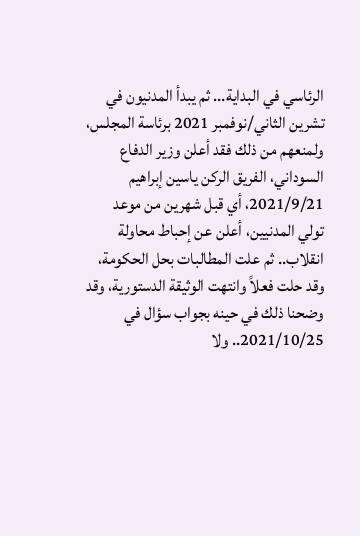الرئاسي في البداية... ثم يبدأ المدنيون في تشرين الثاني/نوفمبر 2021 برئاسة المجلس، ولمنعهم من ذلك فقد أعلن وزير الدفاع السوداني، الفريق الركن ياسين إبراهيم 2021/9/21، أي قبل شهرين من موعد تولي المدنيين، أعلن عن إحباط محاولة انقلاب.. ثم علت المطالبات بحل الحكومة، وقد حلت فعلاً وانتهت الوثيقة الدستورية، وقد وضحنا ذلك في حينه بجواب سؤال في 2021/10/25.. ولا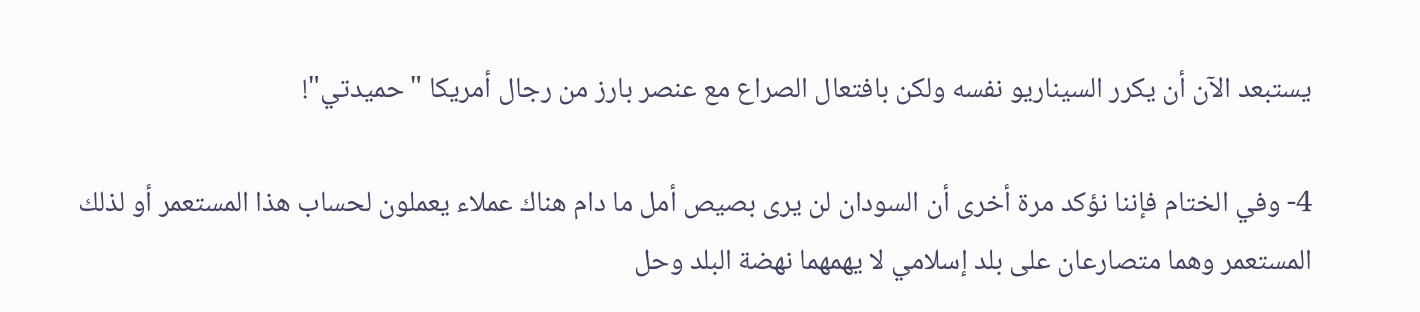يستبعد الآن أن يكرر السيناريو نفسه ولكن بافتعال الصراع مع عنصر بارز من رجال أمريكا "حميدتي"!

4- وفي الختام فإننا نؤكد مرة أخرى أن السودان لن يرى بصيص أمل ما دام هناك عملاء يعملون لحساب هذا المستعمر أو لذلك المستعمر وهما متصارعان على بلد إسلامي لا يهمهما نهضة البلد وحل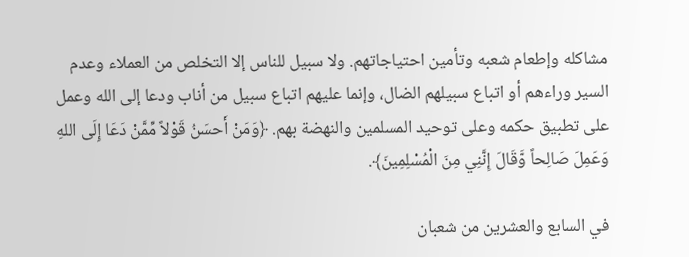مشاكله وإطعام شعبه وتأمين احتياجاتهم. ولا سبيل للناس إلا التخلص من العملاء وعدم السير وراءهم أو اتباع سبيلهم الضال، وإنما عليهم اتباع سبيل من أناب ودعا إلى الله وعمل على تطبيق حكمه وعلى توحيد المسلمين والنهضة بهم. ﴿وَمَنْ أَحسَنُ قَوْلاً مِّمَّنْ دَعَا إِلَى اللهِ وَعَمِلَ صَالِحاً وَّقَالَ إِنَّنِي مِنَ الْمُسْلِمِينَ﴾.

في السابع والعشرين من شعبان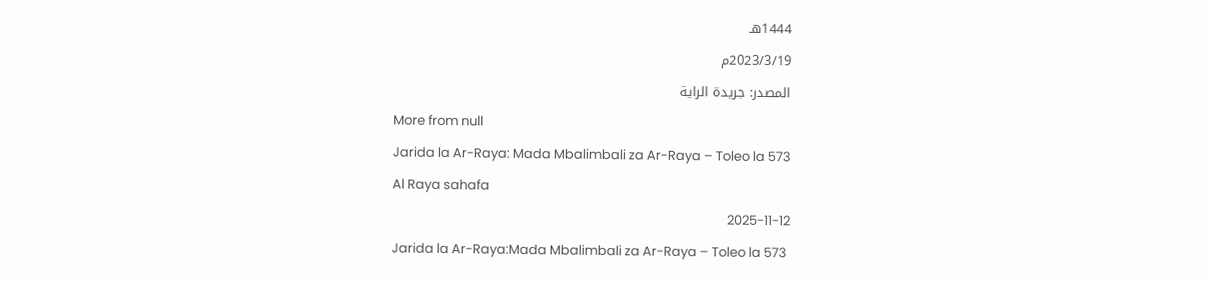1444هـ

2023/3/19م

المصدر: جريدة الراية

More from null

Jarida la Ar-Raya: Mada Mbalimbali za Ar-Raya – Toleo la 573

Al Raya sahafa

2025-11-12

Jarida la Ar-Raya:Mada Mbalimbali za Ar-Raya – Toleo la 573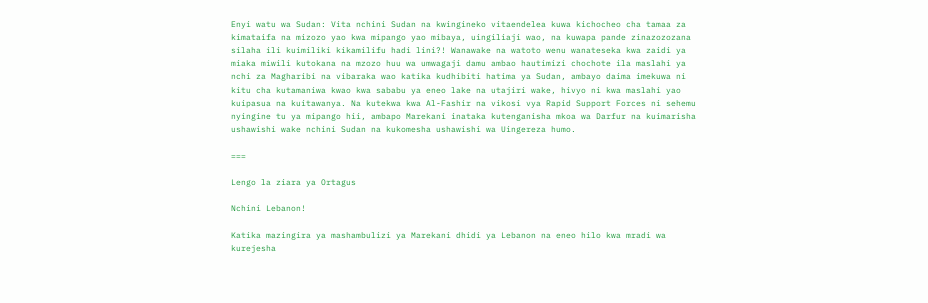Enyi watu wa Sudan: Vita nchini Sudan na kwingineko vitaendelea kuwa kichocheo cha tamaa za kimataifa na mizozo yao kwa mipango yao mibaya, uingiliaji wao, na kuwapa pande zinazozozana silaha ili kuimiliki kikamilifu hadi lini?! Wanawake na watoto wenu wanateseka kwa zaidi ya miaka miwili kutokana na mzozo huu wa umwagaji damu ambao hautimizi chochote ila maslahi ya nchi za Magharibi na vibaraka wao katika kudhibiti hatima ya Sudan, ambayo daima imekuwa ni kitu cha kutamaniwa kwao kwa sababu ya eneo lake na utajiri wake, hivyo ni kwa maslahi yao kuipasua na kuitawanya. Na kutekwa kwa Al-Fashir na vikosi vya Rapid Support Forces ni sehemu nyingine tu ya mipango hii, ambapo Marekani inataka kutenganisha mkoa wa Darfur na kuimarisha ushawishi wake nchini Sudan na kukomesha ushawishi wa Uingereza humo.

===

Lengo la ziara ya Ortagus

Nchini Lebanon!

Katika mazingira ya mashambulizi ya Marekani dhidi ya Lebanon na eneo hilo kwa mradi wa kurejesha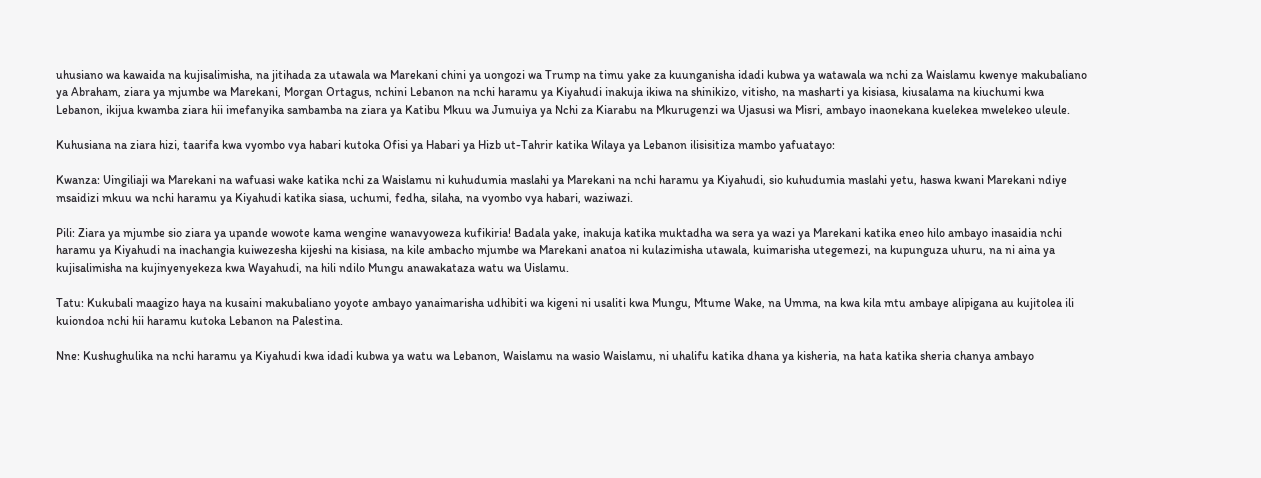uhusiano wa kawaida na kujisalimisha, na jitihada za utawala wa Marekani chini ya uongozi wa Trump na timu yake za kuunganisha idadi kubwa ya watawala wa nchi za Waislamu kwenye makubaliano ya Abraham, ziara ya mjumbe wa Marekani, Morgan Ortagus, nchini Lebanon na nchi haramu ya Kiyahudi inakuja ikiwa na shinikizo, vitisho, na masharti ya kisiasa, kiusalama na kiuchumi kwa Lebanon, ikijua kwamba ziara hii imefanyika sambamba na ziara ya Katibu Mkuu wa Jumuiya ya Nchi za Kiarabu na Mkurugenzi wa Ujasusi wa Misri, ambayo inaonekana kuelekea mwelekeo uleule.

Kuhusiana na ziara hizi, taarifa kwa vyombo vya habari kutoka Ofisi ya Habari ya Hizb ut-Tahrir katika Wilaya ya Lebanon ilisisitiza mambo yafuatayo:

Kwanza: Uingiliaji wa Marekani na wafuasi wake katika nchi za Waislamu ni kuhudumia maslahi ya Marekani na nchi haramu ya Kiyahudi, sio kuhudumia maslahi yetu, haswa kwani Marekani ndiye msaidizi mkuu wa nchi haramu ya Kiyahudi katika siasa, uchumi, fedha, silaha, na vyombo vya habari, waziwazi.

Pili: Ziara ya mjumbe sio ziara ya upande wowote kama wengine wanavyoweza kufikiria! Badala yake, inakuja katika muktadha wa sera ya wazi ya Marekani katika eneo hilo ambayo inasaidia nchi haramu ya Kiyahudi na inachangia kuiwezesha kijeshi na kisiasa, na kile ambacho mjumbe wa Marekani anatoa ni kulazimisha utawala, kuimarisha utegemezi, na kupunguza uhuru, na ni aina ya kujisalimisha na kujinyenyekeza kwa Wayahudi, na hili ndilo Mungu anawakataza watu wa Uislamu.

Tatu: Kukubali maagizo haya na kusaini makubaliano yoyote ambayo yanaimarisha udhibiti wa kigeni ni usaliti kwa Mungu, Mtume Wake, na Umma, na kwa kila mtu ambaye alipigana au kujitolea ili kuiondoa nchi hii haramu kutoka Lebanon na Palestina.

Nne: Kushughulika na nchi haramu ya Kiyahudi kwa idadi kubwa ya watu wa Lebanon, Waislamu na wasio Waislamu, ni uhalifu katika dhana ya kisheria, na hata katika sheria chanya ambayo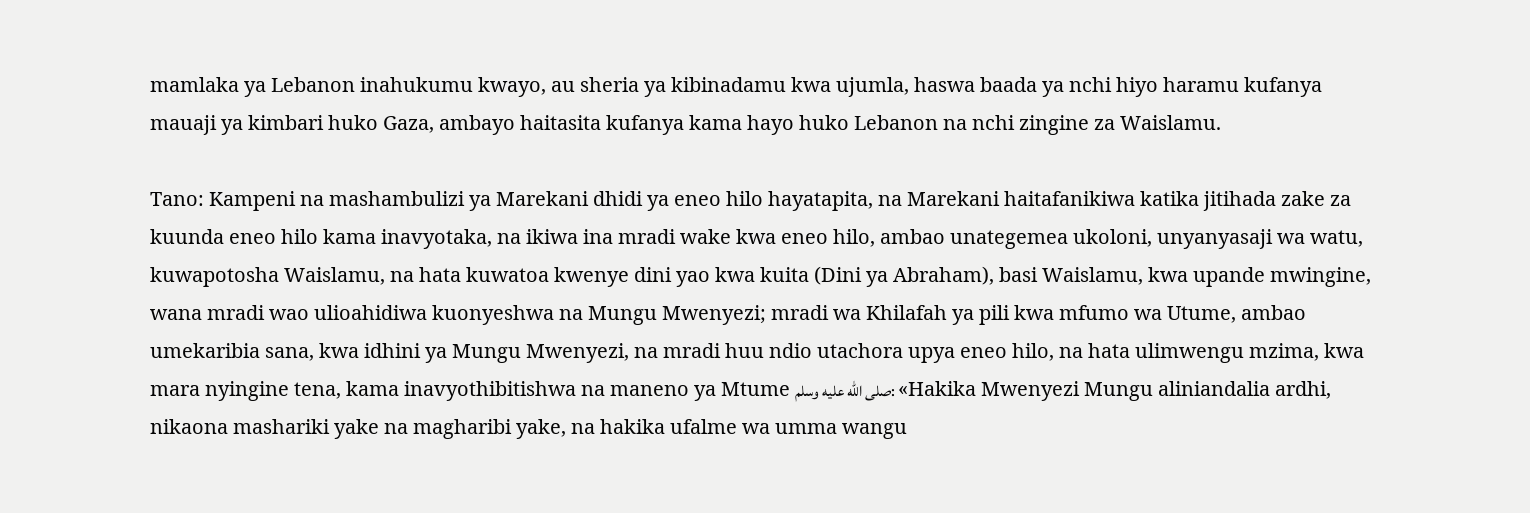mamlaka ya Lebanon inahukumu kwayo, au sheria ya kibinadamu kwa ujumla, haswa baada ya nchi hiyo haramu kufanya mauaji ya kimbari huko Gaza, ambayo haitasita kufanya kama hayo huko Lebanon na nchi zingine za Waislamu.

Tano: Kampeni na mashambulizi ya Marekani dhidi ya eneo hilo hayatapita, na Marekani haitafanikiwa katika jitihada zake za kuunda eneo hilo kama inavyotaka, na ikiwa ina mradi wake kwa eneo hilo, ambao unategemea ukoloni, unyanyasaji wa watu, kuwapotosha Waislamu, na hata kuwatoa kwenye dini yao kwa kuita (Dini ya Abraham), basi Waislamu, kwa upande mwingine, wana mradi wao ulioahidiwa kuonyeshwa na Mungu Mwenyezi; mradi wa Khilafah ya pili kwa mfumo wa Utume, ambao umekaribia sana, kwa idhini ya Mungu Mwenyezi, na mradi huu ndio utachora upya eneo hilo, na hata ulimwengu mzima, kwa mara nyingine tena, kama inavyothibitishwa na maneno ya Mtume صلى الله عليه وسلم: «Hakika Mwenyezi Mungu aliniandalia ardhi, nikaona mashariki yake na magharibi yake, na hakika ufalme wa umma wangu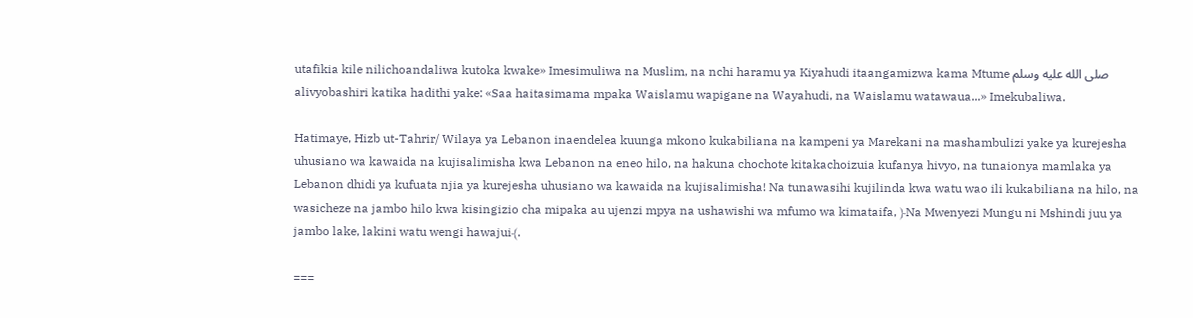utafikia kile nilichoandaliwa kutoka kwake» Imesimuliwa na Muslim, na nchi haramu ya Kiyahudi itaangamizwa kama Mtume صلى الله عليه وسلم alivyobashiri katika hadithi yake: «Saa haitasimama mpaka Waislamu wapigane na Wayahudi, na Waislamu watawaua...» Imekubaliwa.

Hatimaye, Hizb ut-Tahrir/ Wilaya ya Lebanon inaendelea kuunga mkono kukabiliana na kampeni ya Marekani na mashambulizi yake ya kurejesha uhusiano wa kawaida na kujisalimisha kwa Lebanon na eneo hilo, na hakuna chochote kitakachoizuia kufanya hivyo, na tunaionya mamlaka ya Lebanon dhidi ya kufuata njia ya kurejesha uhusiano wa kawaida na kujisalimisha! Na tunawasihi kujilinda kwa watu wao ili kukabiliana na hilo, na wasicheze na jambo hilo kwa kisingizio cha mipaka au ujenzi mpya na ushawishi wa mfumo wa kimataifa, ﴿Na Mwenyezi Mungu ni Mshindi juu ya jambo lake, lakini watu wengi hawajui﴾.

===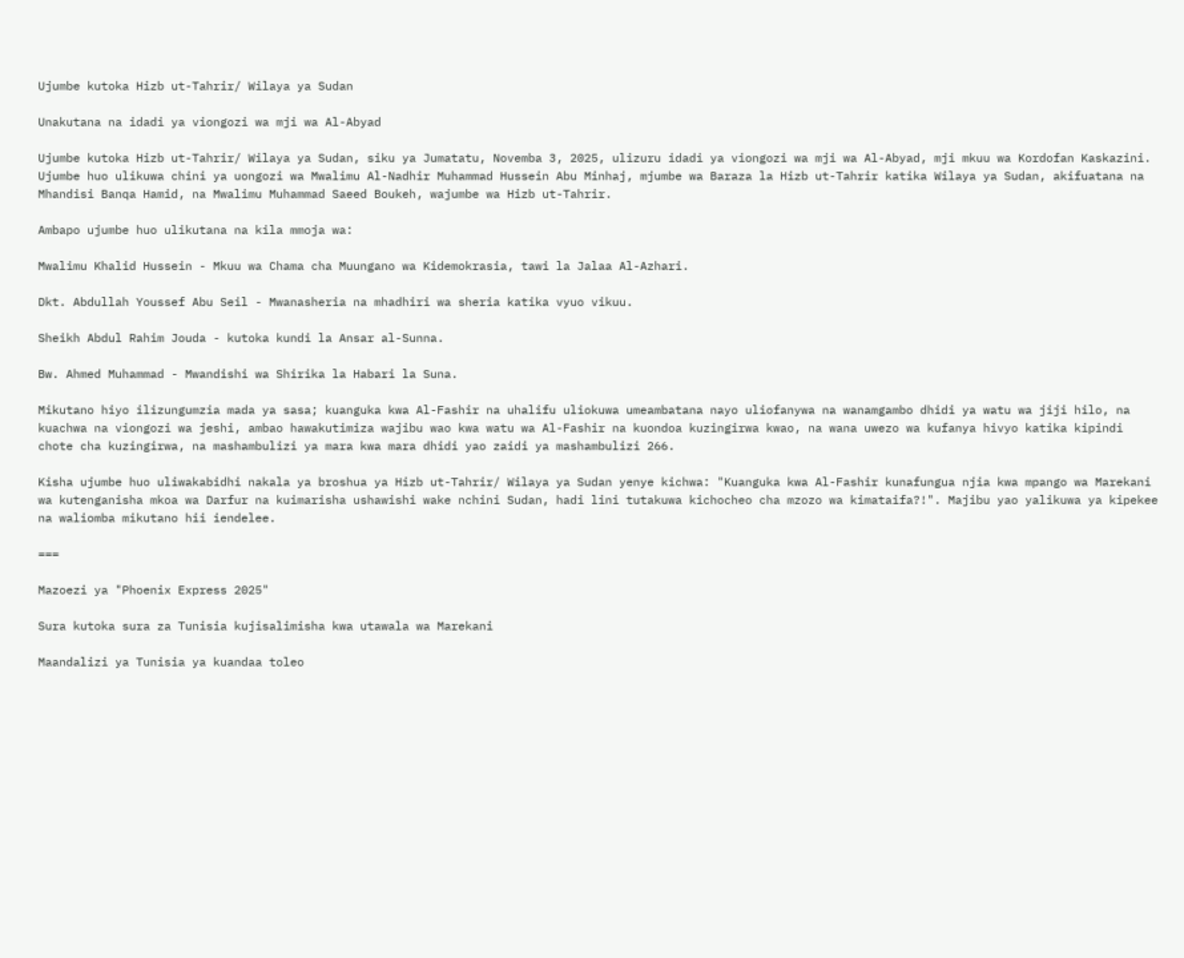Ujumbe kutoka Hizb ut-Tahrir/ Wilaya ya Sudan

Unakutana na idadi ya viongozi wa mji wa Al-Abyad

Ujumbe kutoka Hizb ut-Tahrir/ Wilaya ya Sudan, siku ya Jumatatu, Novemba 3, 2025, ulizuru idadi ya viongozi wa mji wa Al-Abyad, mji mkuu wa Kordofan Kaskazini. Ujumbe huo ulikuwa chini ya uongozi wa Mwalimu Al-Nadhir Muhammad Hussein Abu Minhaj, mjumbe wa Baraza la Hizb ut-Tahrir katika Wilaya ya Sudan, akifuatana na Mhandisi Banqa Hamid, na Mwalimu Muhammad Saeed Boukeh, wajumbe wa Hizb ut-Tahrir.

Ambapo ujumbe huo ulikutana na kila mmoja wa:

Mwalimu Khalid Hussein - Mkuu wa Chama cha Muungano wa Kidemokrasia, tawi la Jalaa Al-Azhari.

Dkt. Abdullah Youssef Abu Seil - Mwanasheria na mhadhiri wa sheria katika vyuo vikuu.

Sheikh Abdul Rahim Jouda - kutoka kundi la Ansar al-Sunna.

Bw. Ahmed Muhammad - Mwandishi wa Shirika la Habari la Suna.

Mikutano hiyo ilizungumzia mada ya sasa; kuanguka kwa Al-Fashir na uhalifu uliokuwa umeambatana nayo uliofanywa na wanamgambo dhidi ya watu wa jiji hilo, na kuachwa na viongozi wa jeshi, ambao hawakutimiza wajibu wao kwa watu wa Al-Fashir na kuondoa kuzingirwa kwao, na wana uwezo wa kufanya hivyo katika kipindi chote cha kuzingirwa, na mashambulizi ya mara kwa mara dhidi yao zaidi ya mashambulizi 266.

Kisha ujumbe huo uliwakabidhi nakala ya broshua ya Hizb ut-Tahrir/ Wilaya ya Sudan yenye kichwa: "Kuanguka kwa Al-Fashir kunafungua njia kwa mpango wa Marekani wa kutenganisha mkoa wa Darfur na kuimarisha ushawishi wake nchini Sudan, hadi lini tutakuwa kichocheo cha mzozo wa kimataifa?!". Majibu yao yalikuwa ya kipekee na waliomba mikutano hii iendelee.

===

Mazoezi ya "Phoenix Express 2025"

Sura kutoka sura za Tunisia kujisalimisha kwa utawala wa Marekani

Maandalizi ya Tunisia ya kuandaa toleo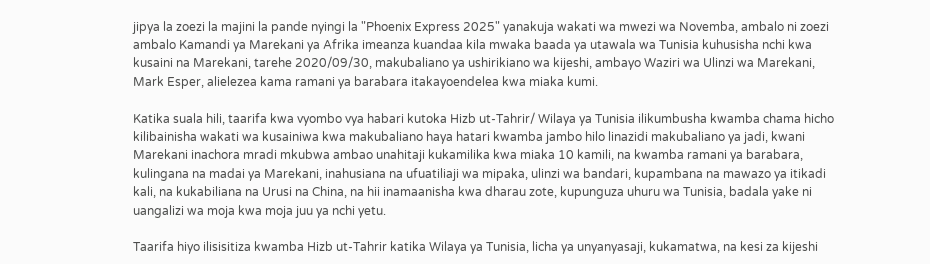jipya la zoezi la majini la pande nyingi la "Phoenix Express 2025" yanakuja wakati wa mwezi wa Novemba, ambalo ni zoezi ambalo Kamandi ya Marekani ya Afrika imeanza kuandaa kila mwaka baada ya utawala wa Tunisia kuhusisha nchi kwa kusaini na Marekani, tarehe 2020/09/30, makubaliano ya ushirikiano wa kijeshi, ambayo Waziri wa Ulinzi wa Marekani, Mark Esper, alielezea kama ramani ya barabara itakayoendelea kwa miaka kumi.

Katika suala hili, taarifa kwa vyombo vya habari kutoka Hizb ut-Tahrir/ Wilaya ya Tunisia ilikumbusha kwamba chama hicho kilibainisha wakati wa kusainiwa kwa makubaliano haya hatari kwamba jambo hilo linazidi makubaliano ya jadi, kwani Marekani inachora mradi mkubwa ambao unahitaji kukamilika kwa miaka 10 kamili, na kwamba ramani ya barabara, kulingana na madai ya Marekani, inahusiana na ufuatiliaji wa mipaka, ulinzi wa bandari, kupambana na mawazo ya itikadi kali, na kukabiliana na Urusi na China, na hii inamaanisha kwa dharau zote, kupunguza uhuru wa Tunisia, badala yake ni uangalizi wa moja kwa moja juu ya nchi yetu.

Taarifa hiyo ilisisitiza kwamba Hizb ut-Tahrir katika Wilaya ya Tunisia, licha ya unyanyasaji, kukamatwa, na kesi za kijeshi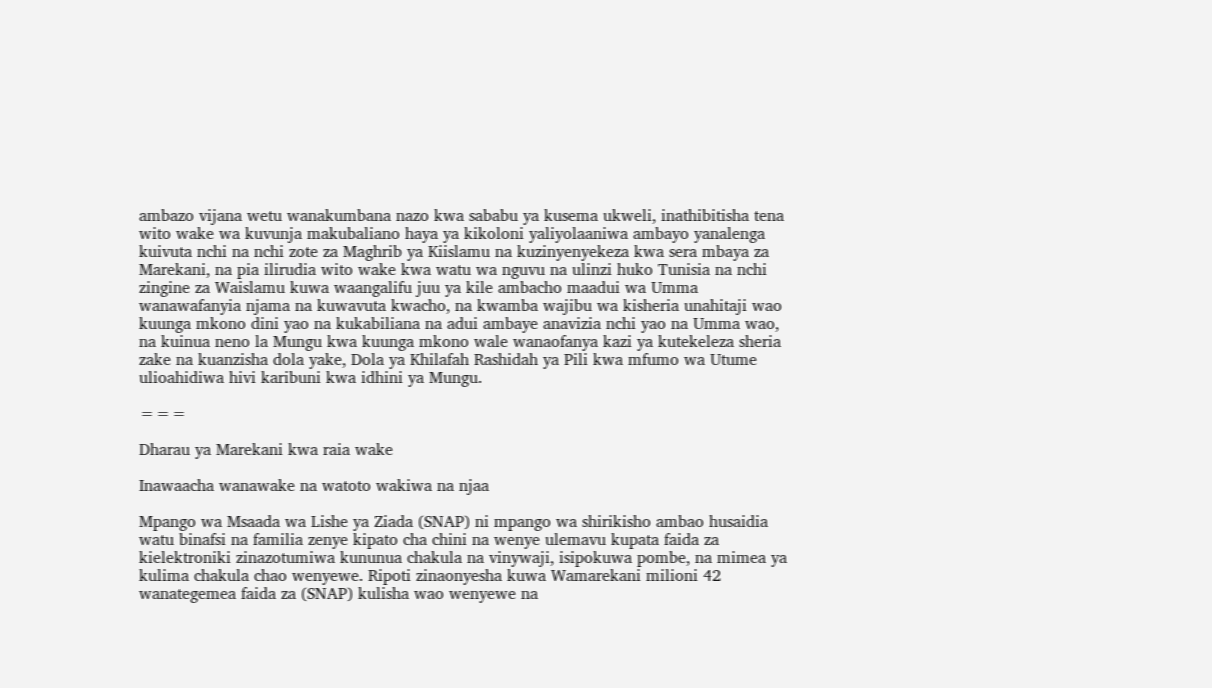ambazo vijana wetu wanakumbana nazo kwa sababu ya kusema ukweli, inathibitisha tena wito wake wa kuvunja makubaliano haya ya kikoloni yaliyolaaniwa ambayo yanalenga kuivuta nchi na nchi zote za Maghrib ya Kiislamu na kuzinyenyekeza kwa sera mbaya za Marekani, na pia ilirudia wito wake kwa watu wa nguvu na ulinzi huko Tunisia na nchi zingine za Waislamu kuwa waangalifu juu ya kile ambacho maadui wa Umma wanawafanyia njama na kuwavuta kwacho, na kwamba wajibu wa kisheria unahitaji wao kuunga mkono dini yao na kukabiliana na adui ambaye anavizia nchi yao na Umma wao, na kuinua neno la Mungu kwa kuunga mkono wale wanaofanya kazi ya kutekeleza sheria zake na kuanzisha dola yake, Dola ya Khilafah Rashidah ya Pili kwa mfumo wa Utume ulioahidiwa hivi karibuni kwa idhini ya Mungu.

===

Dharau ya Marekani kwa raia wake

Inawaacha wanawake na watoto wakiwa na njaa

Mpango wa Msaada wa Lishe ya Ziada (SNAP) ni mpango wa shirikisho ambao husaidia watu binafsi na familia zenye kipato cha chini na wenye ulemavu kupata faida za kielektroniki zinazotumiwa kununua chakula na vinywaji, isipokuwa pombe, na mimea ya kulima chakula chao wenyewe. Ripoti zinaonyesha kuwa Wamarekani milioni 42 wanategemea faida za (SNAP) kulisha wao wenyewe na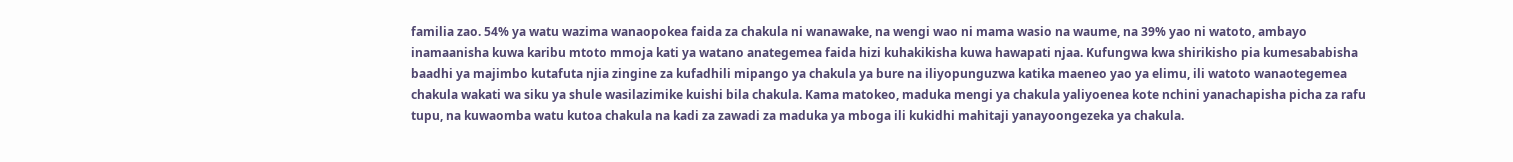familia zao. 54% ya watu wazima wanaopokea faida za chakula ni wanawake, na wengi wao ni mama wasio na waume, na 39% yao ni watoto, ambayo inamaanisha kuwa karibu mtoto mmoja kati ya watano anategemea faida hizi kuhakikisha kuwa hawapati njaa. Kufungwa kwa shirikisho pia kumesababisha baadhi ya majimbo kutafuta njia zingine za kufadhili mipango ya chakula ya bure na iliyopunguzwa katika maeneo yao ya elimu, ili watoto wanaotegemea chakula wakati wa siku ya shule wasilazimike kuishi bila chakula. Kama matokeo, maduka mengi ya chakula yaliyoenea kote nchini yanachapisha picha za rafu tupu, na kuwaomba watu kutoa chakula na kadi za zawadi za maduka ya mboga ili kukidhi mahitaji yanayoongezeka ya chakula.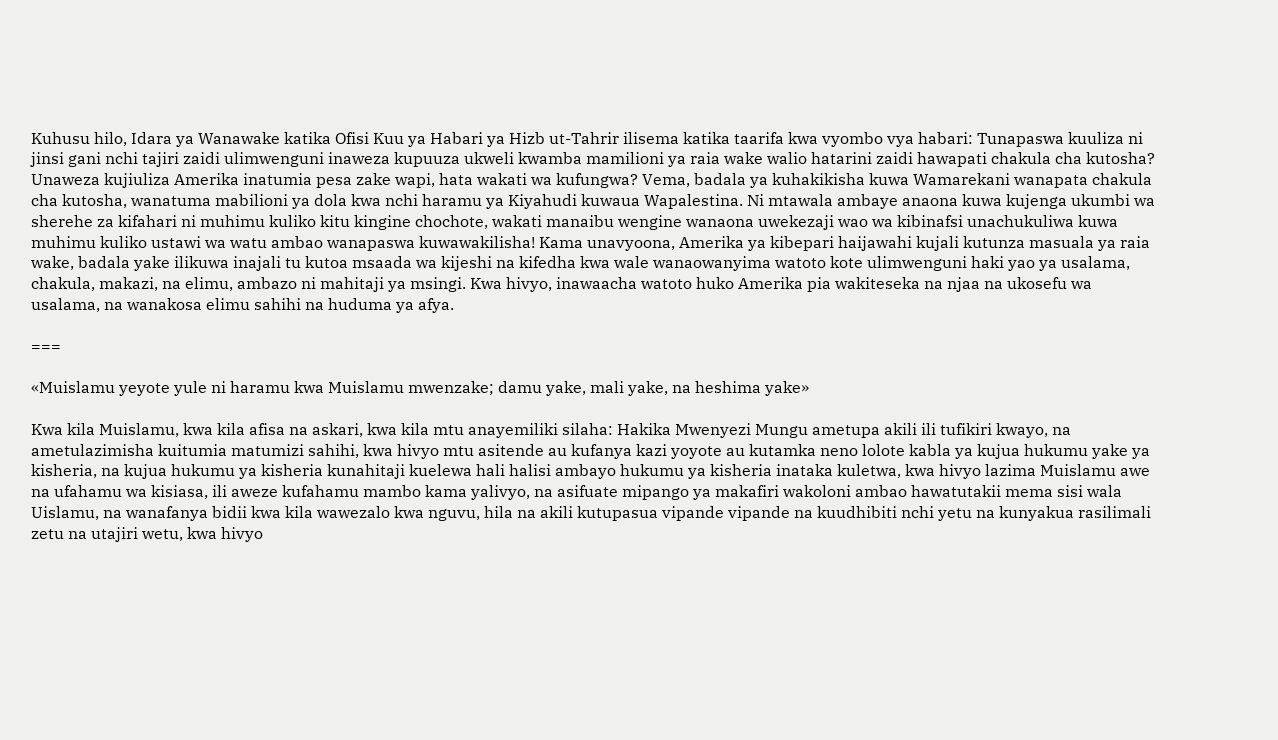Kuhusu hilo, Idara ya Wanawake katika Ofisi Kuu ya Habari ya Hizb ut-Tahrir ilisema katika taarifa kwa vyombo vya habari: Tunapaswa kuuliza ni jinsi gani nchi tajiri zaidi ulimwenguni inaweza kupuuza ukweli kwamba mamilioni ya raia wake walio hatarini zaidi hawapati chakula cha kutosha? Unaweza kujiuliza Amerika inatumia pesa zake wapi, hata wakati wa kufungwa? Vema, badala ya kuhakikisha kuwa Wamarekani wanapata chakula cha kutosha, wanatuma mabilioni ya dola kwa nchi haramu ya Kiyahudi kuwaua Wapalestina. Ni mtawala ambaye anaona kuwa kujenga ukumbi wa sherehe za kifahari ni muhimu kuliko kitu kingine chochote, wakati manaibu wengine wanaona uwekezaji wao wa kibinafsi unachukuliwa kuwa muhimu kuliko ustawi wa watu ambao wanapaswa kuwawakilisha! Kama unavyoona, Amerika ya kibepari haijawahi kujali kutunza masuala ya raia wake, badala yake ilikuwa inajali tu kutoa msaada wa kijeshi na kifedha kwa wale wanaowanyima watoto kote ulimwenguni haki yao ya usalama, chakula, makazi, na elimu, ambazo ni mahitaji ya msingi. Kwa hivyo, inawaacha watoto huko Amerika pia wakiteseka na njaa na ukosefu wa usalama, na wanakosa elimu sahihi na huduma ya afya.

===

«Muislamu yeyote yule ni haramu kwa Muislamu mwenzake; damu yake, mali yake, na heshima yake»

Kwa kila Muislamu, kwa kila afisa na askari, kwa kila mtu anayemiliki silaha: Hakika Mwenyezi Mungu ametupa akili ili tufikiri kwayo, na ametulazimisha kuitumia matumizi sahihi, kwa hivyo mtu asitende au kufanya kazi yoyote au kutamka neno lolote kabla ya kujua hukumu yake ya kisheria, na kujua hukumu ya kisheria kunahitaji kuelewa hali halisi ambayo hukumu ya kisheria inataka kuletwa, kwa hivyo lazima Muislamu awe na ufahamu wa kisiasa, ili aweze kufahamu mambo kama yalivyo, na asifuate mipango ya makafiri wakoloni ambao hawatutakii mema sisi wala Uislamu, na wanafanya bidii kwa kila wawezalo kwa nguvu, hila na akili kutupasua vipande vipande na kuudhibiti nchi yetu na kunyakua rasilimali zetu na utajiri wetu, kwa hivyo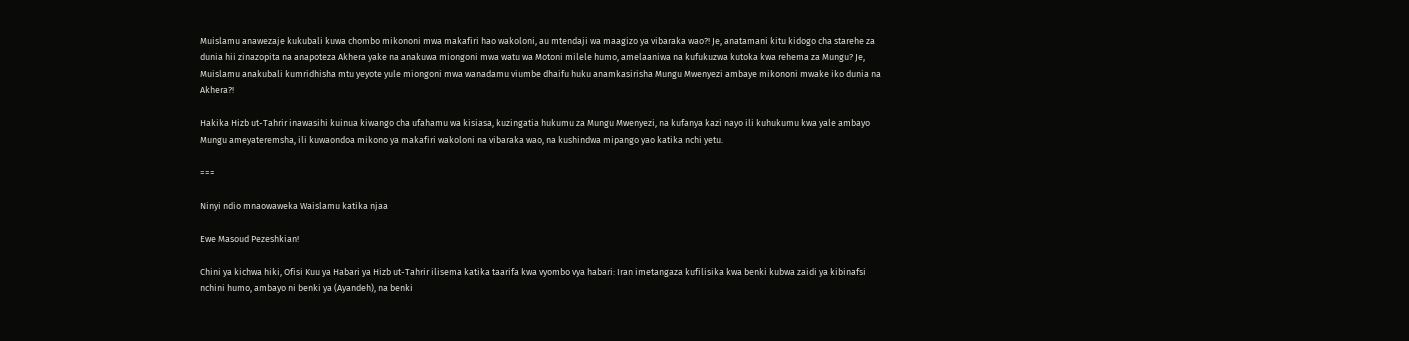Muislamu anawezaje kukubali kuwa chombo mikononi mwa makafiri hao wakoloni, au mtendaji wa maagizo ya vibaraka wao?! Je, anatamani kitu kidogo cha starehe za dunia hii zinazopita na anapoteza Akhera yake na anakuwa miongoni mwa watu wa Motoni milele humo, amelaaniwa na kufukuzwa kutoka kwa rehema za Mungu? Je, Muislamu anakubali kumridhisha mtu yeyote yule miongoni mwa wanadamu viumbe dhaifu huku anamkasirisha Mungu Mwenyezi ambaye mikononi mwake iko dunia na Akhera?!

Hakika Hizb ut-Tahrir inawasihi kuinua kiwango cha ufahamu wa kisiasa, kuzingatia hukumu za Mungu Mwenyezi, na kufanya kazi nayo ili kuhukumu kwa yale ambayo Mungu ameyateremsha, ili kuwaondoa mikono ya makafiri wakoloni na vibaraka wao, na kushindwa mipango yao katika nchi yetu.

===

Ninyi ndio mnaowaweka Waislamu katika njaa

Ewe Masoud Pezeshkian!

Chini ya kichwa hiki, Ofisi Kuu ya Habari ya Hizb ut-Tahrir ilisema katika taarifa kwa vyombo vya habari: Iran imetangaza kufilisika kwa benki kubwa zaidi ya kibinafsi nchini humo, ambayo ni benki ya (Ayandeh), na benki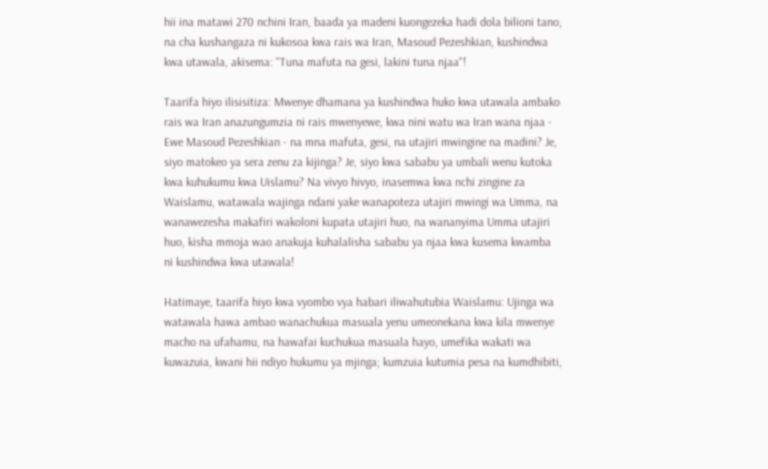hii ina matawi 270 nchini Iran, baada ya madeni kuongezeka hadi dola bilioni tano, na cha kushangaza ni kukosoa kwa rais wa Iran, Masoud Pezeshkian, kushindwa kwa utawala, akisema: "Tuna mafuta na gesi, lakini tuna njaa"!

Taarifa hiyo ilisisitiza: Mwenye dhamana ya kushindwa huko kwa utawala ambako rais wa Iran anazungumzia ni rais mwenyewe, kwa nini watu wa Iran wana njaa - Ewe Masoud Pezeshkian - na mna mafuta, gesi, na utajiri mwingine na madini? Je, siyo matokeo ya sera zenu za kijinga? Je, siyo kwa sababu ya umbali wenu kutoka kwa kuhukumu kwa Uislamu? Na vivyo hivyo, inasemwa kwa nchi zingine za Waislamu, watawala wajinga ndani yake wanapoteza utajiri mwingi wa Umma, na wanawezesha makafiri wakoloni kupata utajiri huo, na wananyima Umma utajiri huo, kisha mmoja wao anakuja kuhalalisha sababu ya njaa kwa kusema kwamba ni kushindwa kwa utawala!

Hatimaye, taarifa hiyo kwa vyombo vya habari iliwahutubia Waislamu: Ujinga wa watawala hawa ambao wanachukua masuala yenu umeonekana kwa kila mwenye macho na ufahamu, na hawafai kuchukua masuala hayo, umefika wakati wa kuwazuia, kwani hii ndiyo hukumu ya mjinga; kumzuia kutumia pesa na kumdhibiti,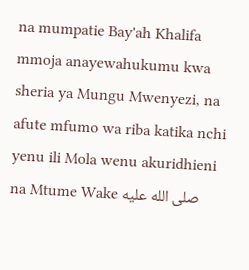na mumpatie Bay'ah Khalifa mmoja anayewahukumu kwa sheria ya Mungu Mwenyezi, na afute mfumo wa riba katika nchi yenu ili Mola wenu akuridhieni na Mtume Wake صلى الله عليه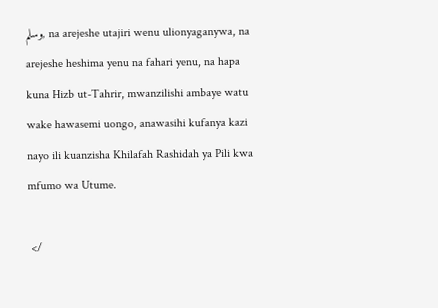وسلم, na arejeshe utajiri wenu ulionyaganywa, na arejeshe heshima yenu na fahari yenu, na hapa kuna Hizb ut-Tahrir, mwanzilishi ambaye watu wake hawasemi uongo, anawasihi kufanya kazi nayo ili kuanzisha Khilafah Rashidah ya Pili kwa mfumo wa Utume.

 </